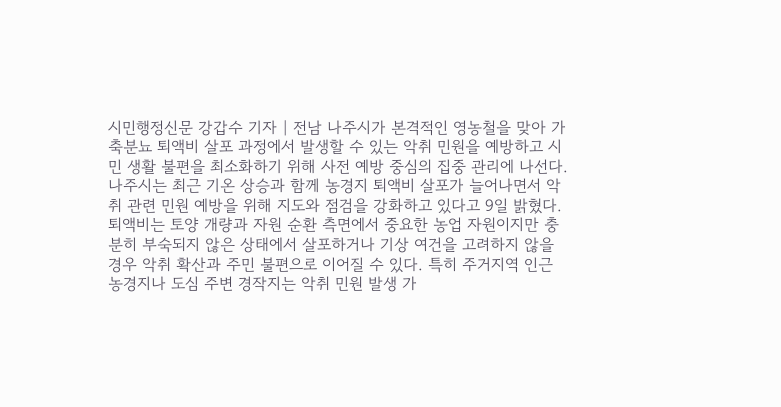시민행정신문 강갑수 기자 | 전남 나주시가 본격적인 영농철을 맞아 가축분뇨 퇴액비 살포 과정에서 발생할 수 있는 악취 민원을 예방하고 시민 생활 불편을 최소화하기 위해 사전 예방 중심의 집중 관리에 나선다. 나주시는 최근 기온 상승과 함께 농경지 퇴액비 살포가 늘어나면서 악취 관련 민원 예방을 위해 지도와 점검을 강화하고 있다고 9일 밝혔다. 퇴액비는 토양 개량과 자원 순환 측면에서 중요한 농업 자원이지만 충분히 부숙되지 않은 상태에서 살포하거나 기상 여건을 고려하지 않을 경우 악취 확산과 주민 불편으로 이어질 수 있다. 특히 주거지역 인근 농경지나 도심 주변 경작지는 악취 민원 발생 가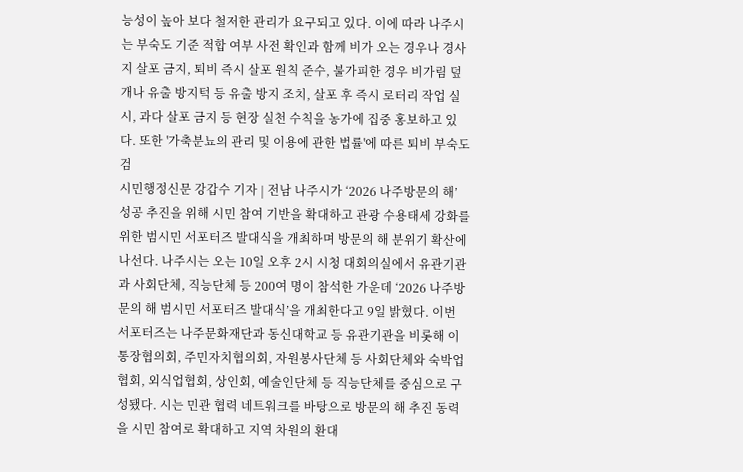능성이 높아 보다 철저한 관리가 요구되고 있다. 이에 따라 나주시는 부숙도 기준 적합 여부 사전 확인과 함께 비가 오는 경우나 경사지 살포 금지, 퇴비 즉시 살포 원칙 준수, 불가피한 경우 비가림 덮개나 유출 방지턱 등 유출 방지 조치, 살포 후 즉시 로터리 작업 실시, 과다 살포 금지 등 현장 실천 수칙을 농가에 집중 홍보하고 있다. 또한 '가축분뇨의 관리 및 이용에 관한 법률'에 따른 퇴비 부숙도 검
시민행정신문 강갑수 기자 | 전남 나주시가 ‘2026 나주방문의 해’ 성공 추진을 위해 시민 참여 기반을 확대하고 관광 수용태세 강화를 위한 범시민 서포터즈 발대식을 개최하며 방문의 해 분위기 확산에 나선다. 나주시는 오는 10일 오후 2시 시청 대회의실에서 유관기관과 사회단체, 직능단체 등 200여 명이 참석한 가운데 ‘2026 나주방문의 해 범시민 서포터즈 발대식’을 개최한다고 9일 밝혔다. 이번 서포터즈는 나주문화재단과 동신대학교 등 유관기관을 비롯해 이통장협의회, 주민자치협의회, 자원봉사단체 등 사회단체와 숙박업협회, 외식업협회, 상인회, 예술인단체 등 직능단체를 중심으로 구성됐다. 시는 민관 협력 네트워크를 바탕으로 방문의 해 추진 동력을 시민 참여로 확대하고 지역 차원의 환대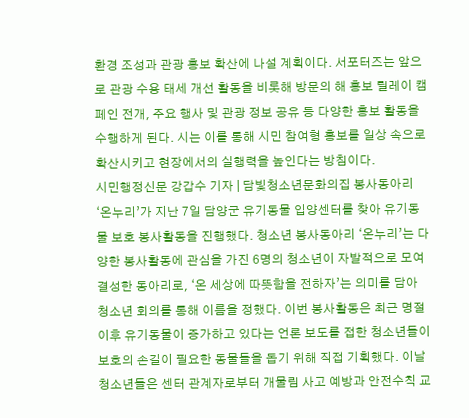환경 조성과 관광 홍보 확산에 나설 계획이다. 서포터즈는 앞으로 관광 수용 태세 개선 활동을 비롯해 방문의 해 홍보 릴레이 캠페인 전개, 주요 행사 및 관광 정보 공유 등 다양한 홍보 활동을 수행하게 된다. 시는 이를 통해 시민 참여형 홍보를 일상 속으로 확산시키고 현장에서의 실행력을 높인다는 방침이다.
시민행정신문 강갑수 기자 | 담빛청소년문화의집 봉사동아리 ‘온누리’가 지난 7일 담양군 유기동물 입양센터를 찾아 유기동물 보호 봉사활동을 진행했다. 청소년 봉사동아리 ‘온누리’는 다양한 봉사활동에 관심을 가진 6명의 청소년이 자발적으로 모여 결성한 동아리로, ‘온 세상에 따뜻함을 전하자’는 의미를 담아 청소년 회의를 통해 이름을 정했다. 이번 봉사활동은 최근 명절 이후 유기동물이 증가하고 있다는 언론 보도를 접한 청소년들이 보호의 손길이 필요한 동물들을 돕기 위해 직접 기획했다. 이날 청소년들은 센터 관계자로부터 개물림 사고 예방과 안전수칙 교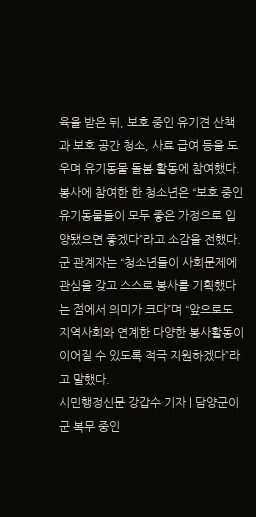육을 받은 뒤, 보호 중인 유기견 산책과 보호 공간 청소, 사료 급여 등을 도우며 유기동물 돌봄 활동에 참여했다. 봉사에 참여한 한 청소년은 “보호 중인 유기동물들이 모두 좋은 가정으로 입양됐으면 좋겠다”라고 소감을 전했다. 군 관계자는 “청소년들이 사회문제에 관심을 갖고 스스로 봉사를 기획했다는 점에서 의미가 크다”며 “앞으로도 지역사회와 연계한 다양한 봉사활동이 이어질 수 있도록 적극 지원하겠다”라고 말했다.
시민행정신문 강갑수 기자 | 담양군이 군 복무 중인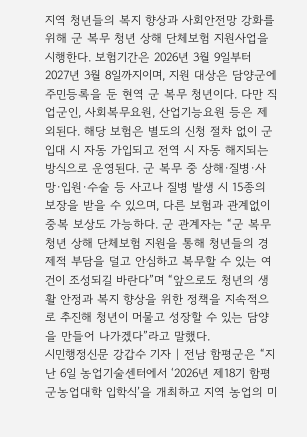지역 청년들의 복지 향상과 사회안전망 강화를 위해 군 복무 청년 상해 단체보험 지원사업을 시행한다. 보험기간은 2026년 3월 9일부터 2027년 3월 8일까지이며, 지원 대상은 담양군에 주민등록을 둔 현역 군 복무 청년이다. 다만 직업군인, 사회복무요원, 산업기능요원 등은 제외된다. 해당 보험은 별도의 신청 절차 없이 군 입대 시 자동 가입되고 전역 시 자동 해지되는 방식으로 운영된다. 군 복무 중 상해·질병·사망·입원·수술 등 사고나 질병 발생 시 15종의 보장을 받을 수 있으며, 다른 보험과 관계없이 중복 보상도 가능하다. 군 관계자는 “군 복무 청년 상해 단체보험 지원을 통해 청년들의 경제적 부담을 덜고 안심하고 복무할 수 있는 여건이 조성되길 바란다”며 “앞으로도 청년의 생활 안정과 복지 향상을 위한 정책을 지속적으로 추진해 청년이 머물고 성장할 수 있는 담양을 만들어 나가겠다”라고 말했다.
시민행정신문 강갑수 기자 | 전남 함평군은 “지난 6일 농업기술센터에서 ‘2026년 제18기 함평군농업대학 입학식’을 개최하고 지역 농업의 미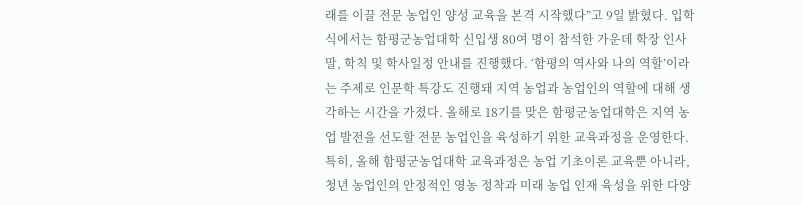래를 이끌 전문 농업인 양성 교육을 본격 시작했다”고 9일 밝혔다. 입학식에서는 함평군농업대학 신입생 80여 명이 참석한 가운데 학장 인사말, 학칙 및 학사일정 안내를 진행했다. ‘함평의 역사와 나의 역할’이라는 주제로 인문학 특강도 진행돼 지역 농업과 농업인의 역할에 대해 생각하는 시간을 가졌다. 올해로 18기를 맞은 함평군농업대학은 지역 농업 발전을 선도할 전문 농업인을 육성하기 위한 교육과정을 운영한다. 특히, 올해 함평군농업대학 교육과정은 농업 기초이론 교육뿐 아니라, 청년 농업인의 안정적인 영농 정착과 미래 농업 인재 육성을 위한 다양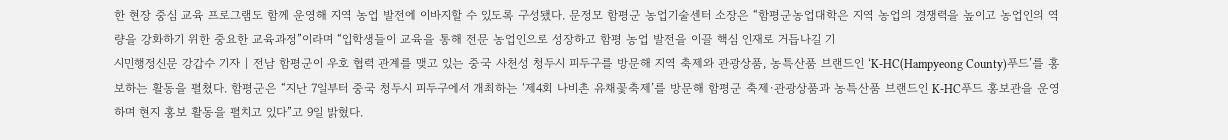한 현장 중심 교육 프로그램도 함께 운영해 지역 농업 발전에 이바지할 수 있도록 구성됐다. 문정모 함평군 농업기술센터 소장은 “함평군농업대학은 지역 농업의 경쟁력을 높이고 농업인의 역량을 강화하기 위한 중요한 교육과정”이라며 “입학생들이 교육을 통해 전문 농업인으로 성장하고 함평 농업 발전을 이끌 핵심 인재로 거듭나길 기
시민행정신문 강갑수 기자 | 전남 함평군이 우호 협력 관계를 맺고 있는 중국 사천성 청두시 피두구를 방문해 지역 축제와 관광상품, 농특산품 브랜드인 ‘K-HC(Hampyeong County)푸드’를 홍보하는 활동을 펼쳤다. 함평군은 “지난 7일부터 중국 청두시 피두구에서 개최하는 ‘제4회 나비촌 유채꽃축제’를 방문해 함평군 축제·관광상품과 농특산품 브랜드인 K-HC푸드 홍보관을 운영하며 현지 홍보 활동을 펼치고 있다”고 9일 밝혔다.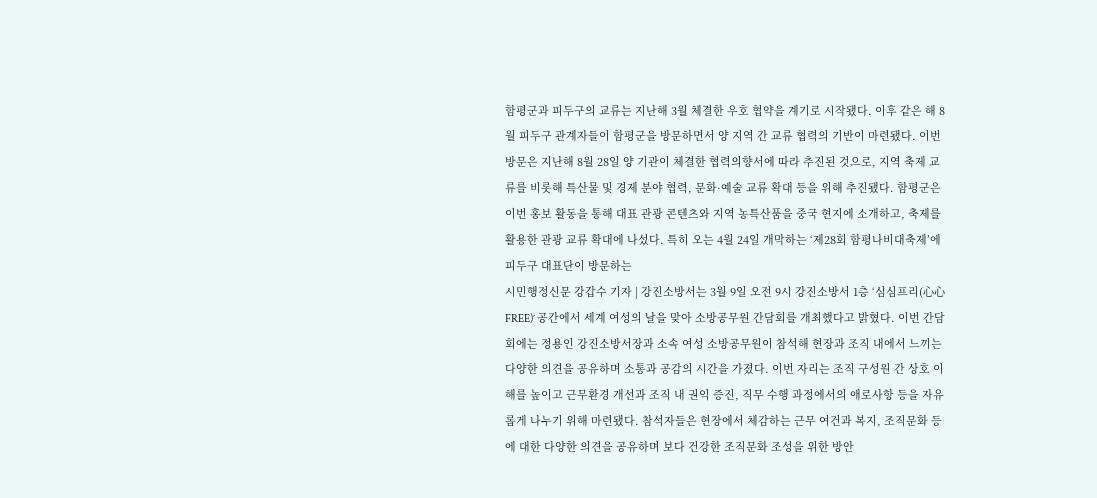함평군과 피두구의 교류는 지난해 3월 체결한 우호 협약을 계기로 시작됐다. 이후 같은 해 8월 피두구 관계자들이 함평군을 방문하면서 양 지역 간 교류 협력의 기반이 마련됐다. 이번 방문은 지난해 8월 28일 양 기관이 체결한 협력의향서에 따라 추진된 것으로, 지역 축제 교류를 비롯해 특산물 및 경제 분야 협력, 문화·예술 교류 확대 등을 위해 추진됐다. 함평군은 이번 홍보 활동을 통해 대표 관광 콘텐츠와 지역 농특산품을 중국 현지에 소개하고, 축제를 활용한 관광 교류 확대에 나섰다. 특히 오는 4월 24일 개막하는 ‘제28회 함평나비대축제’에 피두구 대표단이 방문하는
시민행정신문 강갑수 기자 | 강진소방서는 3월 9일 오전 9시 강진소방서 1층 ‘심심프리(心心FREE)’ 공간에서 세계 여성의 날을 맞아 소방공무원 간담회를 개최했다고 밝혔다. 이번 간담회에는 정용인 강진소방서장과 소속 여성 소방공무원이 참석해 현장과 조직 내에서 느끼는 다양한 의견을 공유하며 소통과 공감의 시간을 가졌다. 이번 자리는 조직 구성원 간 상호 이해를 높이고 근무환경 개선과 조직 내 권익 증진, 직무 수행 과정에서의 애로사항 등을 자유롭게 나누기 위해 마련됐다. 참석자들은 현장에서 체감하는 근무 여건과 복지, 조직문화 등에 대한 다양한 의견을 공유하며 보다 건강한 조직문화 조성을 위한 방안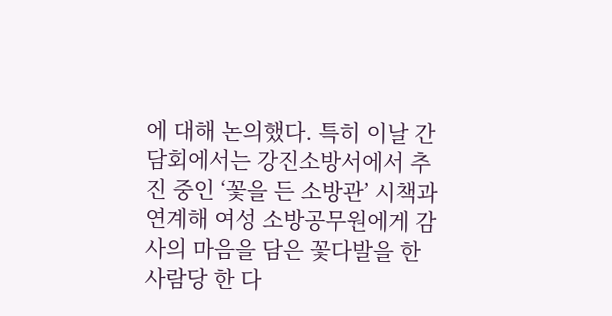에 대해 논의했다. 특히 이날 간담회에서는 강진소방서에서 추진 중인 ‘꽃을 든 소방관’ 시책과 연계해 여성 소방공무원에게 감사의 마음을 담은 꽃다발을 한 사람당 한 다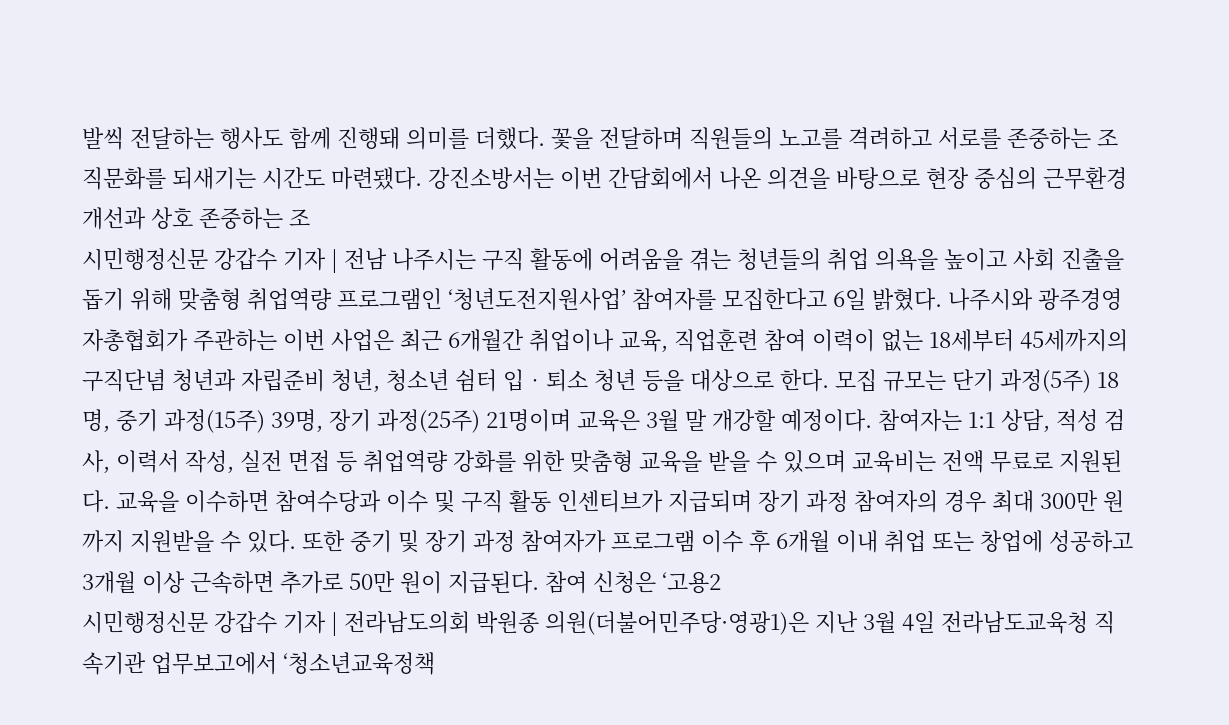발씩 전달하는 행사도 함께 진행돼 의미를 더했다. 꽃을 전달하며 직원들의 노고를 격려하고 서로를 존중하는 조직문화를 되새기는 시간도 마련됐다. 강진소방서는 이번 간담회에서 나온 의견을 바탕으로 현장 중심의 근무환경 개선과 상호 존중하는 조
시민행정신문 강갑수 기자 | 전남 나주시는 구직 활동에 어려움을 겪는 청년들의 취업 의욕을 높이고 사회 진출을 돕기 위해 맞춤형 취업역량 프로그램인 ‘청년도전지원사업’ 참여자를 모집한다고 6일 밝혔다. 나주시와 광주경영자총협회가 주관하는 이번 사업은 최근 6개월간 취업이나 교육, 직업훈련 참여 이력이 없는 18세부터 45세까지의 구직단념 청년과 자립준비 청년, 청소년 쉼터 입‧퇴소 청년 등을 대상으로 한다. 모집 규모는 단기 과정(5주) 18명, 중기 과정(15주) 39명, 장기 과정(25주) 21명이며 교육은 3월 말 개강할 예정이다. 참여자는 1:1 상담, 적성 검사, 이력서 작성, 실전 면접 등 취업역량 강화를 위한 맞춤형 교육을 받을 수 있으며 교육비는 전액 무료로 지원된다. 교육을 이수하면 참여수당과 이수 및 구직 활동 인센티브가 지급되며 장기 과정 참여자의 경우 최대 300만 원까지 지원받을 수 있다. 또한 중기 및 장기 과정 참여자가 프로그램 이수 후 6개월 이내 취업 또는 창업에 성공하고 3개월 이상 근속하면 추가로 50만 원이 지급된다. 참여 신청은 ‘고용2
시민행정신문 강갑수 기자 | 전라남도의회 박원종 의원(더불어민주당·영광1)은 지난 3월 4일 전라남도교육청 직속기관 업무보고에서 ‘청소년교육정책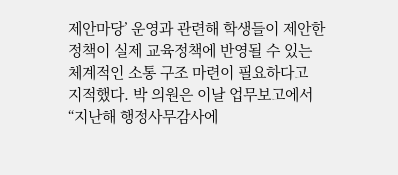제안마당’ 운영과 관련해 학생들이 제안한 정책이 실제 교육정책에 반영될 수 있는 체계적인 소통 구조 마련이 필요하다고 지적했다. 박 의원은 이날 업무보고에서 “지난해 행정사무감사에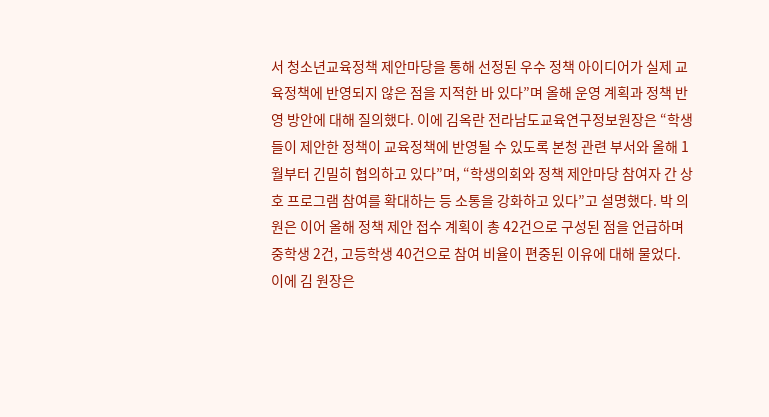서 청소년교육정책 제안마당을 통해 선정된 우수 정책 아이디어가 실제 교육정책에 반영되지 않은 점을 지적한 바 있다”며 올해 운영 계획과 정책 반영 방안에 대해 질의했다. 이에 김옥란 전라남도교육연구정보원장은 “학생들이 제안한 정책이 교육정책에 반영될 수 있도록 본청 관련 부서와 올해 1월부터 긴밀히 협의하고 있다”며, “학생의회와 정책 제안마당 참여자 간 상호 프로그램 참여를 확대하는 등 소통을 강화하고 있다”고 설명했다. 박 의원은 이어 올해 정책 제안 접수 계획이 총 42건으로 구성된 점을 언급하며 중학생 2건, 고등학생 40건으로 참여 비율이 편중된 이유에 대해 물었다. 이에 김 원장은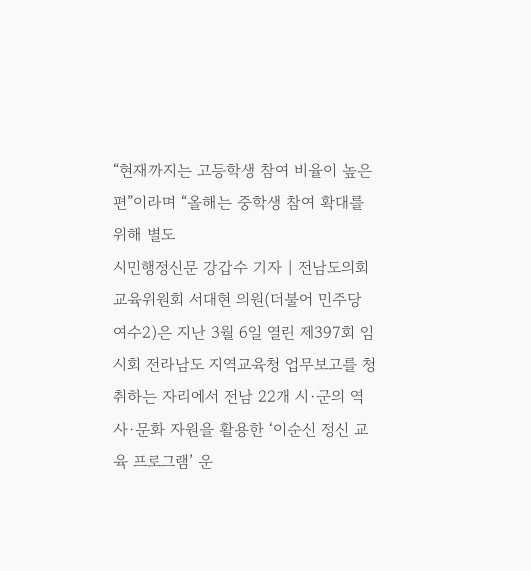“현재까지는 고등학생 참여 비율이 높은 편”이라며 “올해는 중학생 참여 확대를 위해 별도
시민행정신문 강갑수 기자 | 전남도의회 교육위원회 서대현 의원(더불어 민주당 여수2)은 지난 3월 6일 열린 제397회 임시회 전라남도 지역교육청 업무보고를 청취하는 자리에서 전남 22개 시·군의 역사·문화 자원을 활용한 ‘이순신 정신 교육 프로그램’ 운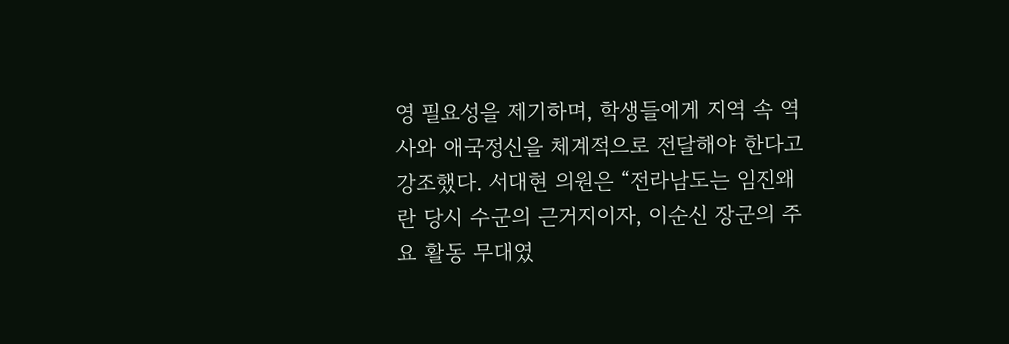영 필요성을 제기하며, 학생들에게 지역 속 역사와 애국정신을 체계적으로 전달해야 한다고 강조했다. 서대현 의원은 “전라남도는 임진왜란 당시 수군의 근거지이자, 이순신 장군의 주요 활동 무대였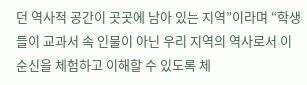던 역사적 공간이 곳곳에 남아 있는 지역”이라며 “학생들이 교과서 속 인물이 아닌 우리 지역의 역사로서 이순신을 체험하고 이해할 수 있도록 체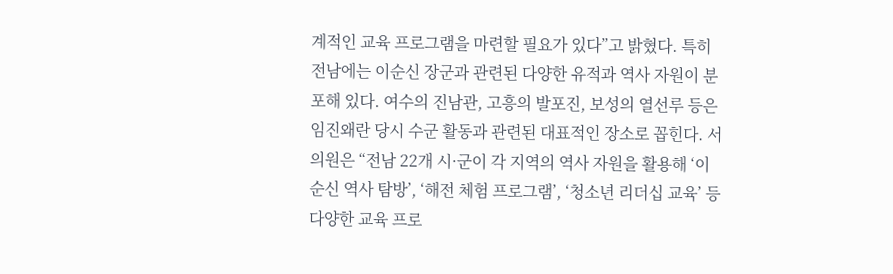계적인 교육 프로그램을 마련할 필요가 있다”고 밝혔다. 특히 전남에는 이순신 장군과 관련된 다양한 유적과 역사 자원이 분포해 있다. 여수의 진남관, 고흥의 발포진, 보성의 열선루 등은 임진왜란 당시 수군 활동과 관련된 대표적인 장소로 꼽힌다. 서 의원은 “전남 22개 시·군이 각 지역의 역사 자원을 활용해 ‘이순신 역사 탐방’, ‘해전 체험 프로그램’, ‘청소년 리더십 교육’ 등 다양한 교육 프로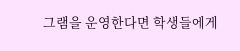그램을 운영한다면 학생들에게